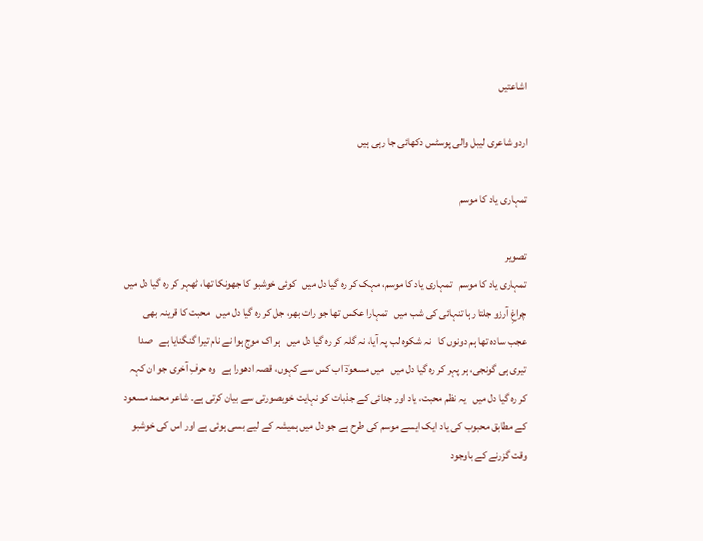اشاعتیں

اردو شاعری لیبل والی پوسٹس دکھائی جا رہی ہیں

تمہاری یاد کا موسم

تصویر
تمہاری یاد کا موسم   تمہاری یاد کا موسم، مہک کر رہ گیا دل میں   کوئی خوشبو کا جھونکا تھا، ٹھہر کر رہ گیا دل میں   چراغِ آرزو جلتا رہا تنہائی کی شب میں   تمہارا عکس تھا جو رات بھر، جل کر رہ گیا دل میں   محبت کا قرینہ بھی عجب سادہ تھا ہم دونوں کا   نہ شکوہ لب پہ آیا، نہ گلہ کر رہ گیا دل میں   ہر اک موجِ ہوا نے نام تیرا گنگنایا ہے   صدا تیری ہی گونجی، ہر پہر کر رہ گیا دل میں   میں مسعودؔ اب کس سے کہوں، قصہ ادھورا ہے   وہ حرفِ آخری جو ان کہہ کر رہ گیا دل میں   یہ نظم محبت، یاد اور جدائی کے جذبات کو نہایت خوبصورتی سے بیان کرتی ہے۔ شاعر محمد مسعود کے مطابق محبوب کی یاد ایک ایسے موسم کی طرح ہے جو دل میں ہمیشہ کے لیے بسی ہوئی ہے اور اس کی خوشبو وقت گزرنے کے باوجود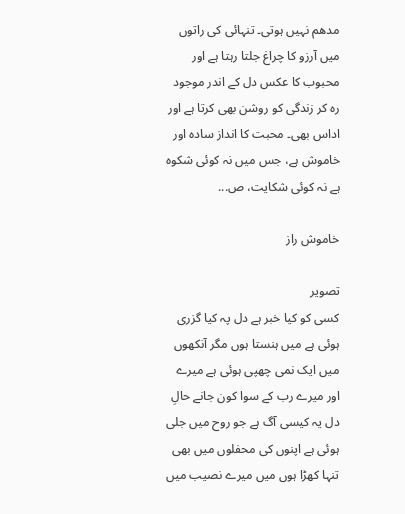مدھم نہیں ہوتی۔ تنہائی کی راتوں میں آرزو کا چراغ جلتا رہتا ہے اور محبوب کا عکس دل کے اندر موجود رہ کر زندگی کو روشن بھی کرتا ہے اور اداس بھی۔ محبت کا انداز سادہ اور خاموش ہے، جس میں نہ کوئی شکوہ ہے نہ کوئی شکایت، ص...

خاموش راز

تصویر
کسی کو کیا خبر ہے دل پہ کیا گزری ہوئی ہے میں ہنستا ہوں مگر آنکھوں میں ایک نمی چھپی ہوئی ہے میرے اور میرے رب کے سوا کون جانے حالِ دل یہ کیسی آگ ہے جو روح میں جلی ہوئی ہے اپنوں کی محفلوں میں بھی تنہا کھڑا ہوں میں میرے نصیب میں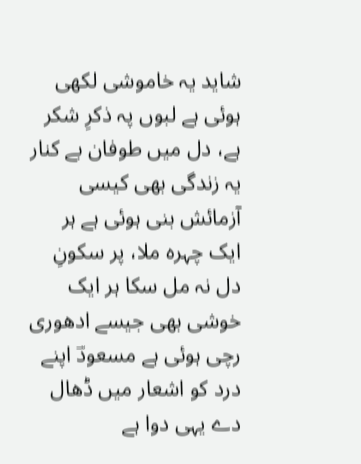شاید یہ خاموشی لکھی ہوئی ہے لبوں پہ ذکرِ شکر ہے، دل میں طوفان بے کنار یہ زندگی بھی کیسی آزمائش بنی ہوئی ہے ہر ایک چہرہ ملا، پر سکونِ دل نہ مل سکا ہر ایک خوشی بھی جیسے ادھوری رچی ہوئی ہے مسعودؔ اپنے درد کو اشعار میں ڈھال دے یہی دوا ہے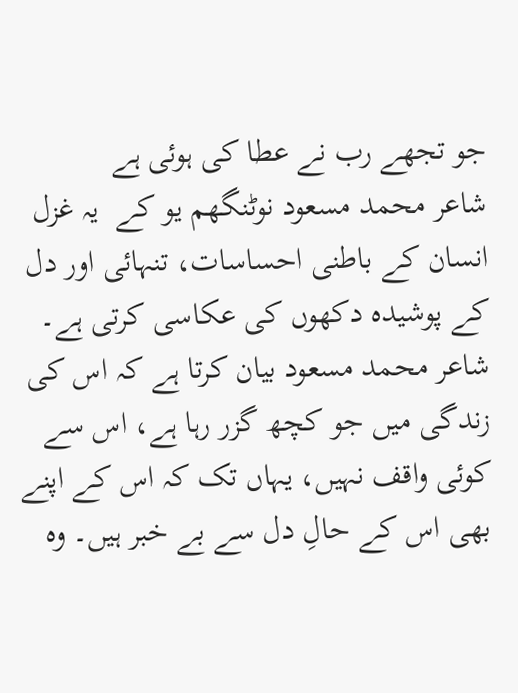جو تجھے رب نے عطا کی ہوئی ہے                         شاعر محمد مسعود نوٹنگھم یو کے  یہ غزل انسان کے باطنی احساسات، تنہائی اور دل کے پوشیدہ دکھوں کی عکاسی کرتی ہے۔ شاعر محمد مسعود بیان کرتا ہے کہ اس کی زندگی میں جو کچھ گزر رہا ہے، اس سے کوئی واقف نہیں، یہاں تک کہ اس کے اپنے بھی اس کے حالِ دل سے بے خبر ہیں۔ وہ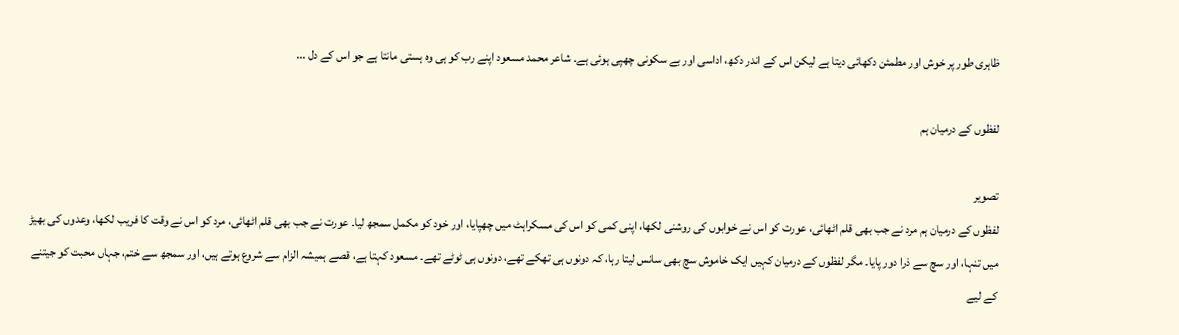ظاہری طور پر خوش اور مطمئن دکھائی دیتا ہے لیکن اس کے اندر دکھ، اداسی اور بے سکونی چھپی ہوئی ہے۔ شاعر محمد مسعود اپنے رب کو ہی وہ ہستی مانتا ہے جو اس کے دل ...

لفظوں کے درمیان ہم

تصویر
لفظوں کے درمیان ہم مرد نے جب بھی قلم اٹھائی، عورت کو اس نے خوابوں کی روشنی لکھا، اپنی کمی کو اس کی مسکراہٹ میں چھپایا، اور خود کو مکمل سمجھ لیا۔ عورت نے جب بھی قلم اٹھائی، مرد کو اس نے وقت کا فریب لکھا، وعدوں کی بھیڑ میں تنہا، اور سچ سے ذرا دور پایا۔ مگر لفظوں کے درمیان کہیں ایک خاموش سچ بھی سانس لیتا رہا، کہ دونوں ہی تھکے تھے، دونوں ہی ٹوٹے تھے۔ مسعود کہتا ہے، قصے ہمیشہ الزام سے شروع ہوتے ہیں، اور سمجھ سے ختم، جہاں محبت کو جیتنے کے لیے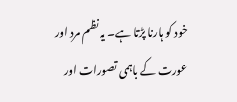خود کو ہارنا پڑتا ہے۔ یہ نظم مرد اور عورت کے باہمی تصورات اور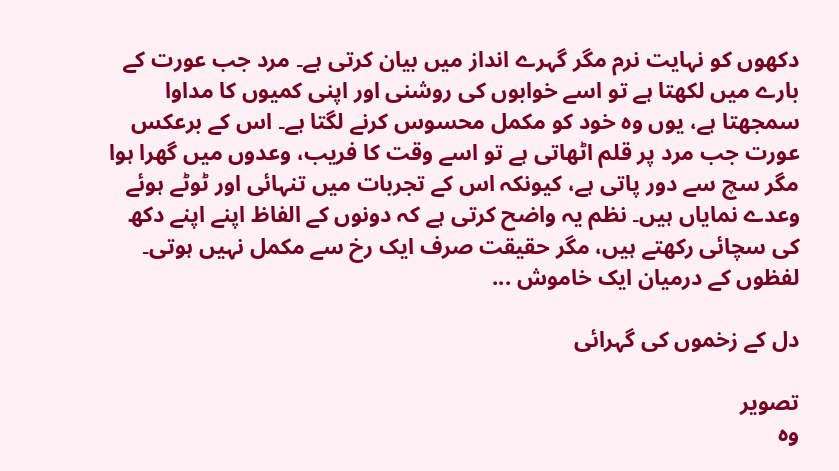دکھوں کو نہایت نرم مگر گہرے انداز میں بیان کرتی ہے۔ مرد جب عورت کے بارے میں لکھتا ہے تو اسے خوابوں کی روشنی اور اپنی کمیوں کا مداوا سمجھتا ہے، یوں وہ خود کو مکمل محسوس کرنے لگتا ہے۔ اس کے برعکس عورت جب مرد پر قلم اٹھاتی ہے تو اسے وقت کا فریب، وعدوں میں گھرا ہوا مگر سچ سے دور پاتی ہے، کیونکہ اس کے تجربات میں تنہائی اور ٹوٹے ہوئے وعدے نمایاں ہیں۔ نظم یہ واضح کرتی ہے کہ دونوں کے الفاظ اپنے اپنے دکھ کی سچائی رکھتے ہیں، مگر حقیقت صرف ایک رخ سے مکمل نہیں ہوتی۔ لفظوں کے درمیان ایک خاموش ...

دل کے زخموں کی گہرائی

تصویر
وہ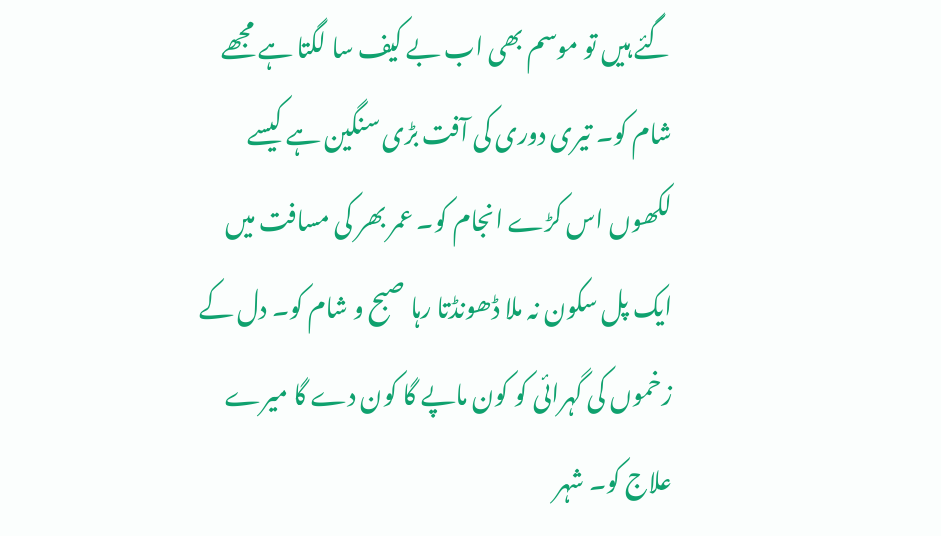گئے ہیں تو موسم بھی اب بے کیف سا لگتا ہے مجھے شام کو۔ تیری دوری کی آفت بڑی سنگین ہے کیسے لکھوں اس کڑے انجام کو۔ عمر بھر کی مسافت میں ایک پل سکون نہ ملا ڈھونڈتا رہا صبح و شام کو۔ دل کے زخموں کی گہرائی کو کون ماپے گا کون دے گا میرے علاج کو۔ شہر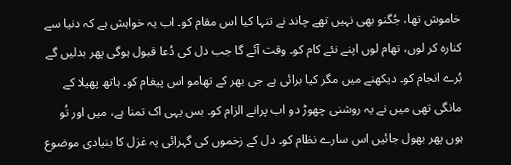خاموش تھا، جُگنو بھی نہیں تھے چاند نے تنہا کیا اس مقام کو۔ اب یہ خواہش ہے کہ دنیا سے کنارہ کر لوں، تھام لوں اپنے نئے کام کو۔ وقت آئے گا جب دل کی دُعا قبول ہوگی پھر بدلیں گے بُرے انجام کو۔ دیکھنے میں مگر کیا برائی ہے جی بھر کے تھامو اس پیغام کو۔ ہاتھ پھیلا کے مانگی تھی میں نے یہ روشنی چھوڑ دو اب پرانے الزام کو۔ بس یہی اک تمنا ہے، میں اور تُو ہوں پھر بھول جائیں اس سارے نظام کو۔ دل کے زخموں کی گہرائی یہ غزل کا بنیادی موضوع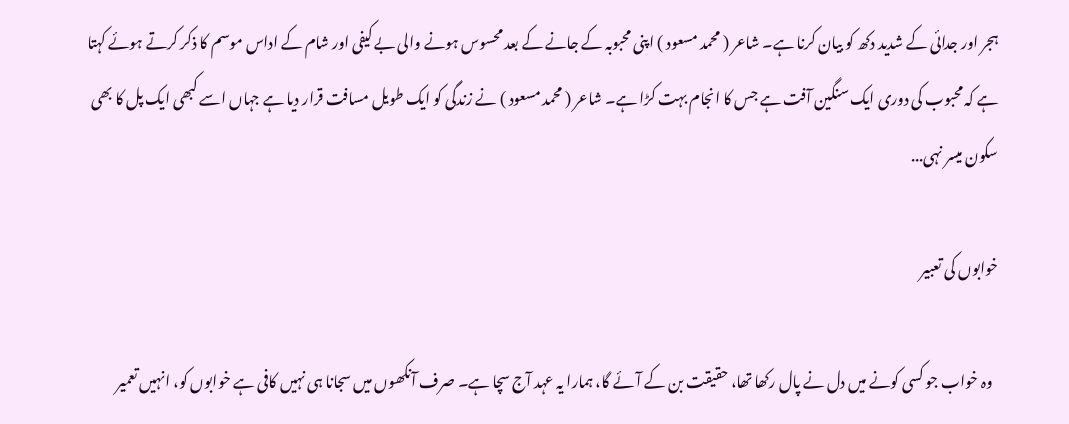ہجر اور جدائی کے شدید دکھ کو بیان کرنا ہے۔ شاعر ( محمد مسعود ) اپنی محبوبہ کے جانے کے بعد محسوس ہونے والی بے کیفی اور شام کے اداس موسم کا ذکر کرتے ہوئے کہتا ہے کہ محبوب کی دوری ایک سنگین آفت ہے جس کا انجام بہت کڑا ہے۔ شاعر ( محمد مسعود ) نے زندگی کو ایک طویل مسافت قرار دیا ہے جہاں اسے کبھی ایک پل کا بھی سکون میسر نہی...

خوابوں کی تعبیر

  وہ خواب جو کسی کونے میں دل نے پال رکھا تھا، حقیقت بن کے آئے گا، ہمارا یہ عہد آج سچا ہے۔ صرف آنکھوں میں سجانا ہی نہیں کافی ہے خوابوں کو، انہیں تعمیر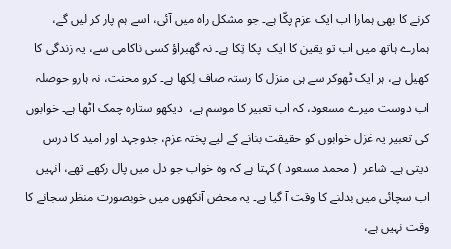کرنے کا بھی ہمارا اب ایک عزم پکّا ہے۔ جو مشکل راہ میں آئی، اسے ہم پار کر لیں گے، ہمارے ہاتھ میں اب تو یقین کا ایک  پکا تِکا ہے۔ نہ گھبراؤ کسی ناکامی سے، یہ زندگی کا کھیل ہے، ہر ایک ٹھوکر سے ہی منزل کا رستہ صاف لِکھا ہے۔ کرو محنت، نہ ہارو حوصلہ اب دوست میرے مسعود، کہ اب تعبیر کا موسم ہے،  دیکھو ستارہ چمک اٹھا ہے۔ خوابوں کی تعبیر یہ غزل خوابوں کو حقیقت بنانے کے لیے پختہ عزم، جدوجہد اور امید کا درس دیتی ہے۔ شاعر  ( محمد مسعود ) کہتا ہے کہ وہ خواب جو دل میں پال رکھے تھے، انہیں اب سچائی میں بدلنے کا وقت آ گیا ہے۔ یہ محض آنکھوں میں خوبصورت منظر سجانے کا وقت نہیں ہے،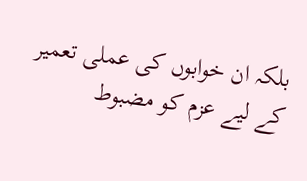بلکہ ان خوابوں کی عملی تعمیر کے لیے عزم کو مضبوط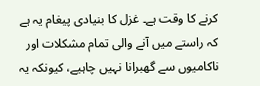کرنے کا وقت ہے۔ غزل کا بنیادی پیغام یہ ہے کہ راستے میں آنے والی تمام مشکلات اور ناکامیوں سے گھبرانا نہیں چاہیے، کیونکہ یہ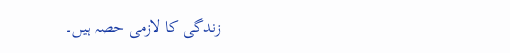زندگی کا لازمی حصہ ہیں۔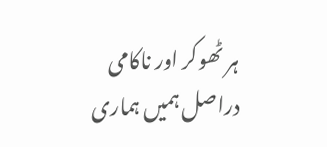ہر ٹھوکر اور ناکامی دراصل ہمیں ہماری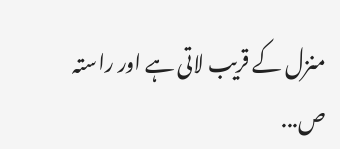منزل کے قریب لاتی ہے اور راستہ ص...